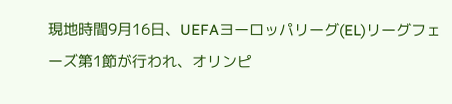現地時間9月16日、UEFAヨーロッパリーグ(EL)リーグフェーズ第1節が行われ、オリンピ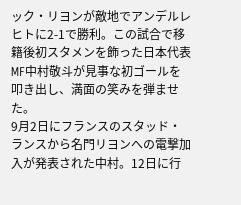ック・リヨンが敵地でアンデルレヒトに2-1で勝利。この試合で移籍後初スタメンを飾った日本代表MF中村敬斗が見事な初ゴールを叩き出し、満面の笑みを弾ませた。
9月2日にフランスのスタッド・ランスから名門リヨンへの電撃加入が発表された中村。12日に行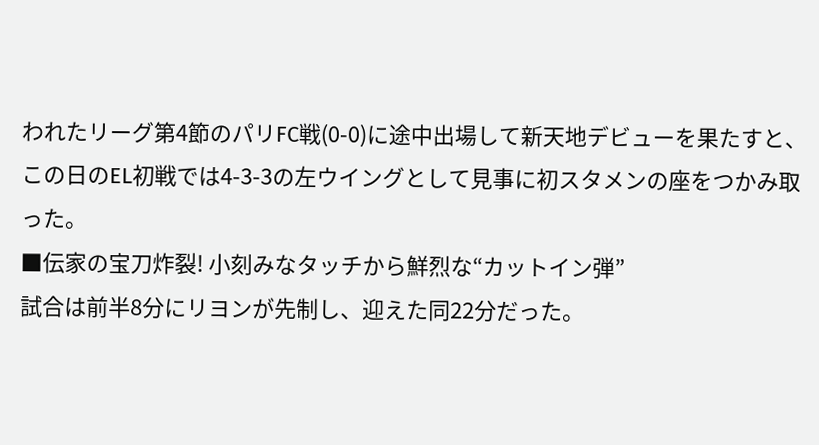われたリーグ第4節のパリFC戦(0-0)に途中出場して新天地デビューを果たすと、この日のEL初戦では4-3-3の左ウイングとして見事に初スタメンの座をつかみ取った。
■伝家の宝刀炸裂! 小刻みなタッチから鮮烈な“カットイン弾”
試合は前半8分にリヨンが先制し、迎えた同22分だった。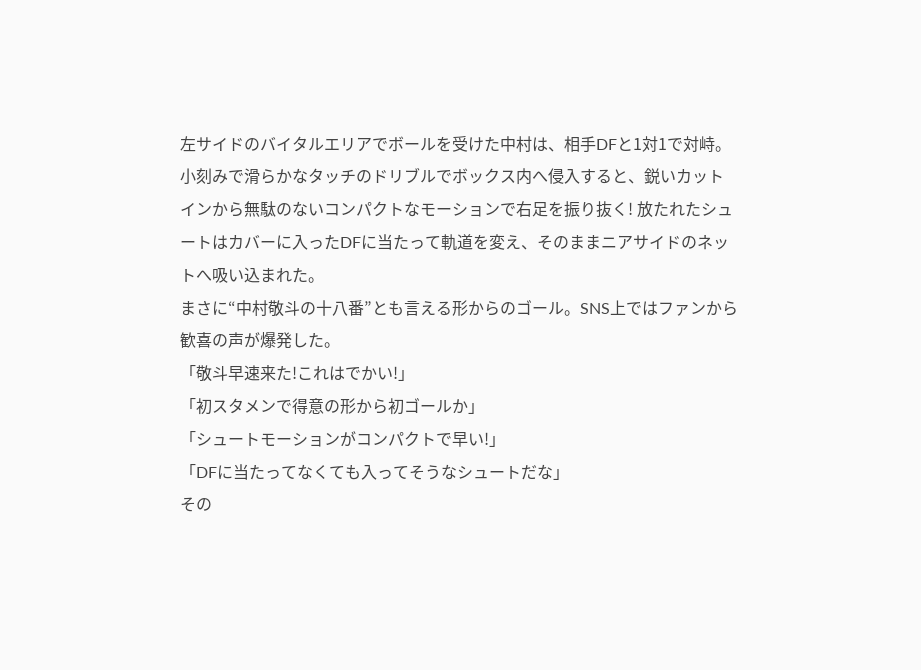左サイドのバイタルエリアでボールを受けた中村は、相手DFと1対1で対峙。小刻みで滑らかなタッチのドリブルでボックス内へ侵入すると、鋭いカットインから無駄のないコンパクトなモーションで右足を振り抜く! 放たれたシュートはカバーに入ったDFに当たって軌道を変え、そのままニアサイドのネットへ吸い込まれた。
まさに“中村敬斗の十八番”とも言える形からのゴール。SNS上ではファンから歓喜の声が爆発した。
「敬斗早速来た!これはでかい!」
「初スタメンで得意の形から初ゴールか」
「シュートモーションがコンパクトで早い!」
「DFに当たってなくても入ってそうなシュートだな」
その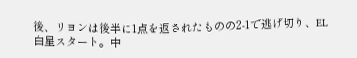後、リヨンは後半に1点を返されたものの2-1で逃げ切り、EL白星スタート。中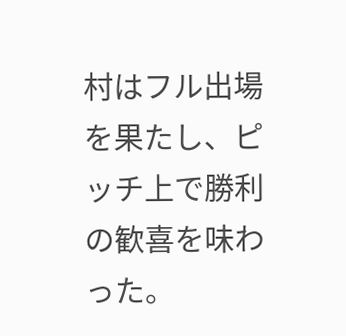村はフル出場を果たし、ピッチ上で勝利の歓喜を味わった。